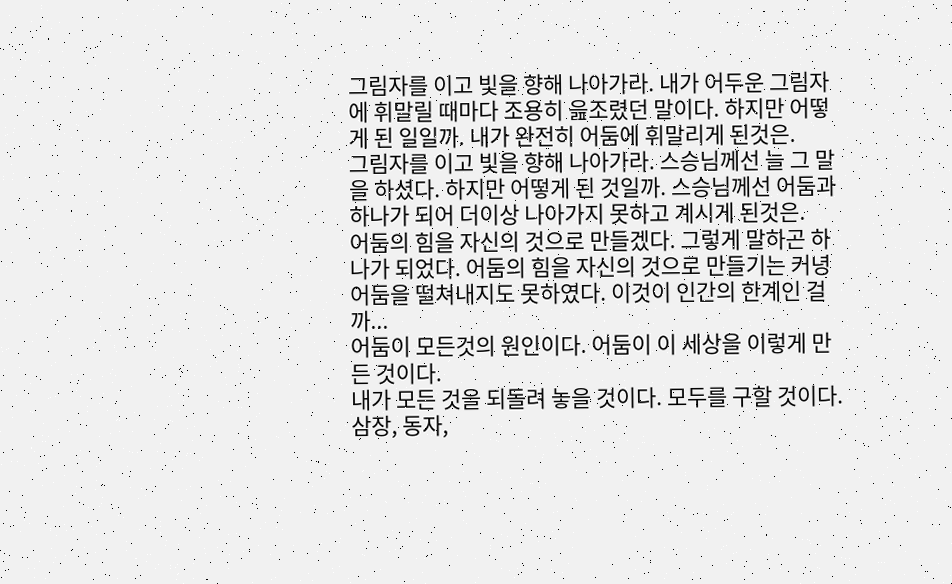그림자를 이고 빛을 향해 나아가라. 내가 어두운 그림자에 휘말릴 때마다 조용히 읊조렸던 말이다. 하지만 어떻게 된 일일까. 내가 완전히 어둠에 휘말리게 된것은.
그림자를 이고 빛을 향해 나아가라. 스승님께선 늘 그 말을 하셨다. 하지만 어떻게 된 것일까. 스승님께선 어둠과 하나가 되어 더이상 나아가지 못하고 계시게 된것은.
어둠의 힘을 자신의 것으로 만들겠다. 그렇게 말하곤 하나가 되었다. 어둠의 힘을 자신의 것으로 만들기는 커녕 어둠을 떨쳐내지도 못하였다. 이것이 인간의 한계인 걸까...
어둠이 모든것의 원인이다. 어둠이 이 세상을 이렇게 만든 것이다.
내가 모든 것을 되돌려 놓을 것이다. 모두를 구할 것이다. 삼장, 동자,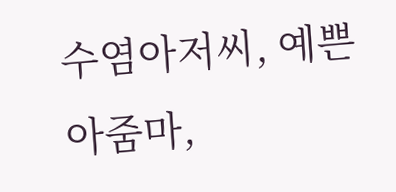수염아저씨, 예쁜 아줌마,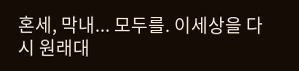혼세, 막내... 모두를. 이세상을 다시 원래대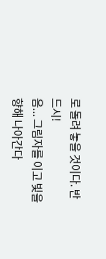로 돌려 놓을 것이다. 반드시!
음... 그림자를 이고 빛을 향해 나아간다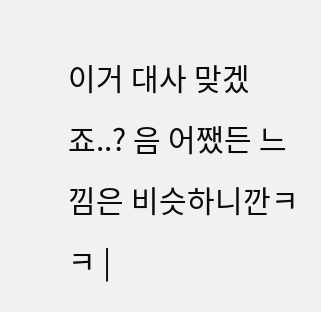이거 대사 맞겠죠..? 음 어쨌든 느낌은 비슷하니깐ㅋㅋ |